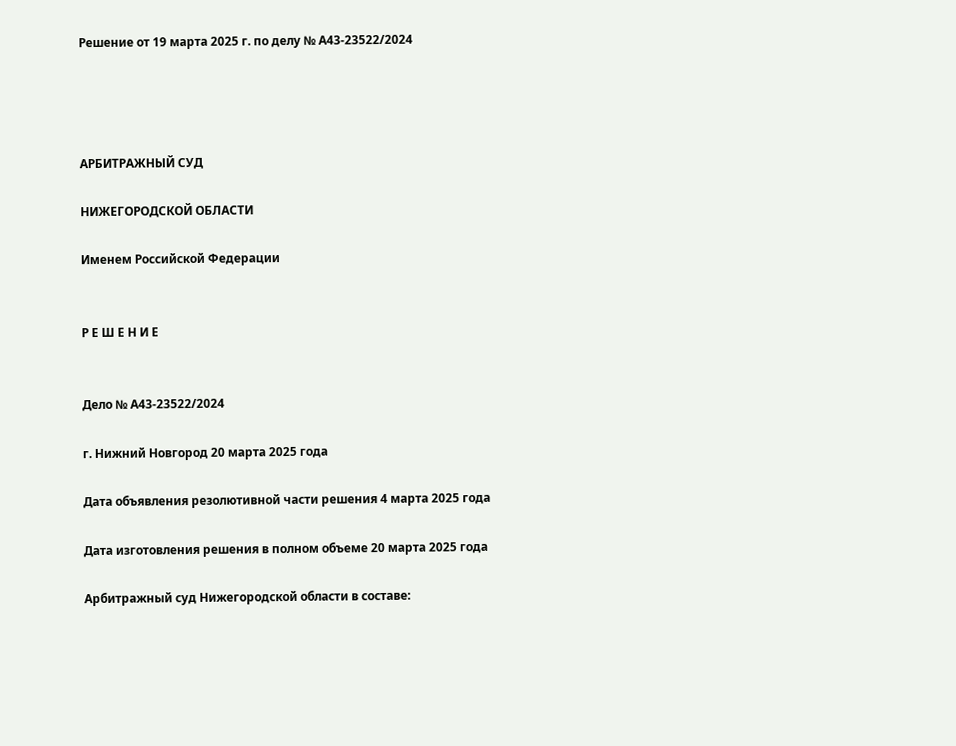Решение от 19 марта 2025 г. по делу № А43-23522/2024




АРБИТРАЖНЫЙ СУД

НИЖЕГОРОДСКОЙ ОБЛАСТИ

Именем Российской Федерации


Р Е Ш Е Н И Е


Дело № А43-23522/2024

г. Нижний Новгород 20 марта 2025 года

Дата объявления резолютивной части решения 4 марта 2025 года

Дата изготовления решения в полном объеме 20 марта 2025 года

Арбитражный суд Нижегородской области в составе: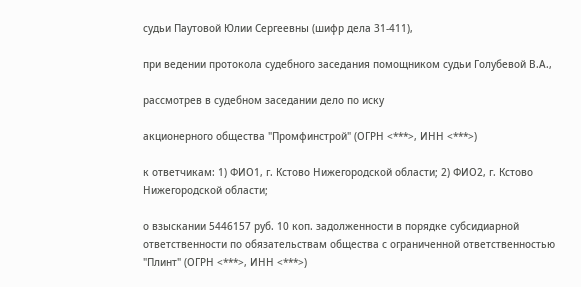судьи Паутовой Юлии Сергеевны (шифр дела 31-411),

при ведении протокола судебного заседания помощником судьи Голубевой В.А.,

рассмотрев в судебном заседании дело по иску

акционерного общества "Промфинстрой" (ОГРН <***>, ИНН <***>)

к ответчикам: 1) ФИО1, г. Кстово Нижегородской области; 2) ФИО2, г. Кстово Нижегородской области;

о взыскании 5446157 руб. 10 коп. задолженности в порядке субсидиарной ответственности по обязательствам общества с ограниченной ответственностью "Плинт" (ОГРН <***>, ИНН <***>)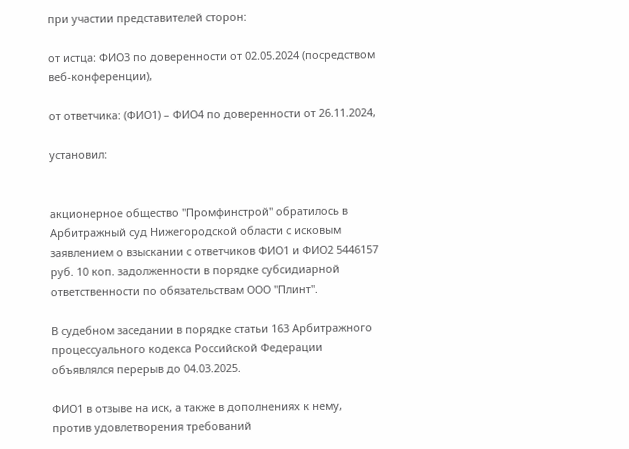при участии представителей сторон:

от истца: ФИО3 по доверенности от 02.05.2024 (посредством веб-конференции),

от ответчика: (ФИО1) – ФИО4 по доверенности от 26.11.2024,

установил:


акционерное общество "Промфинстрой" обратилось в Арбитражный суд Нижегородской области с исковым заявлением о взыскании с ответчиков ФИО1 и ФИО2 5446157 руб. 10 коп. задолженности в порядке субсидиарной ответственности по обязательствам ООО "Плинт".

В судебном заседании в порядке статьи 163 Арбитражного процессуального кодекса Российской Федерации объявлялся перерыв до 04.03.2025.

ФИО1 в отзыве на иск, а также в дополнениях к нему, против удовлетворения требований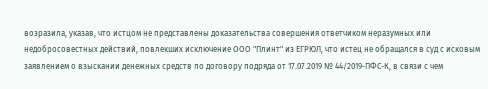возразила, указав, что истцом не представлены доказательства совершения ответчиком неразумных или недобросовестных действий, повлекших исключение ООО "Плинт" из ЕГРЮЛ, что истец не обращался в суд с исковым заявлением о взыскании денежных средств по договору подряда от 17.07.2019 № 44/2019-ПФС-К, в связи с чем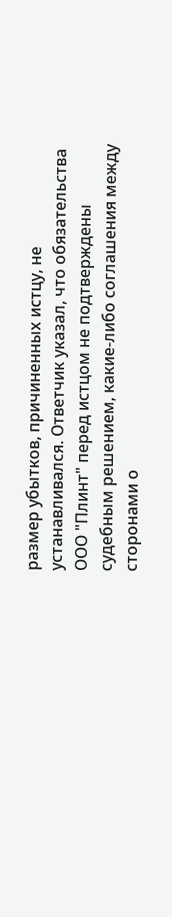размер убытков, причиненных истцу, не устанавливался. Ответчик указал, что обязательства ООО "Плинт" перед истцом не подтверждены судебным решением, какие-либо соглашения между сторонами о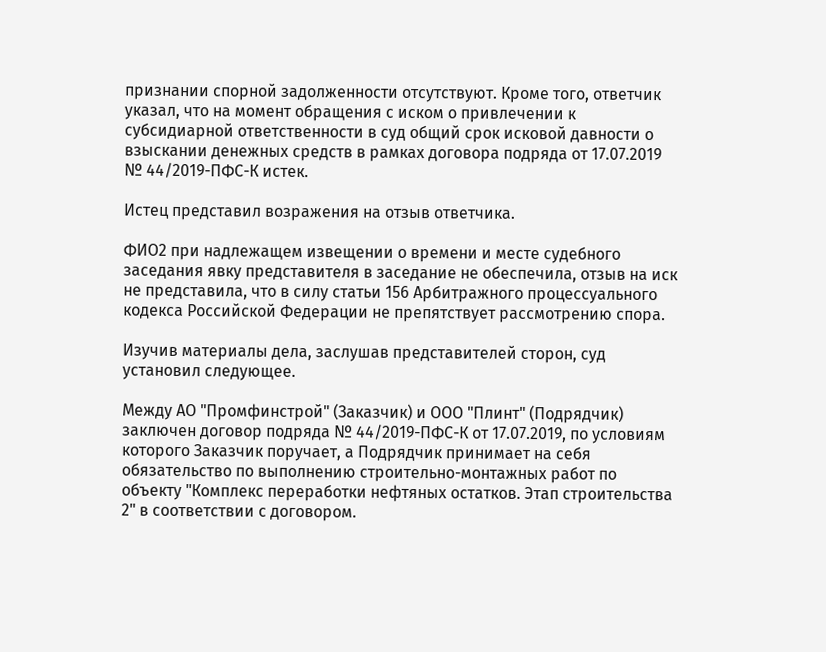признании спорной задолженности отсутствуют. Кроме того, ответчик указал, что на момент обращения с иском о привлечении к субсидиарной ответственности в суд общий срок исковой давности о взыскании денежных средств в рамках договора подряда от 17.07.2019 № 44/2019-ПФС-К истек.

Истец представил возражения на отзыв ответчика.

ФИО2 при надлежащем извещении о времени и месте судебного заседания явку представителя в заседание не обеспечила, отзыв на иск не представила, что в силу статьи 156 Арбитражного процессуального кодекса Российской Федерации не препятствует рассмотрению спора.

Изучив материалы дела, заслушав представителей сторон, суд установил следующее.

Между АО "Промфинстрой" (Заказчик) и ООО "Плинт" (Подрядчик) заключен договор подряда № 44/2019-ПФС-К от 17.07.2019, по условиям которого Заказчик поручает, а Подрядчик принимает на себя обязательство по выполнению строительно-монтажных работ по объекту "Комплекс переработки нефтяных остатков. Этап строительства 2" в соответствии с договором.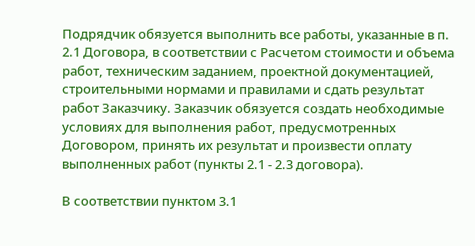Подрядчик обязуется выполнить все работы, указанные в п. 2.1 Договора, в соответствии с Расчетом стоимости и объема работ, техническим заданием, проектной документацией, строительными нормами и правилами и сдать результат работ Заказчику. Заказчик обязуется создать необходимые условиях для выполнения работ, предусмотренных Договором, принять их результат и произвести оплату выполненных работ (пункты 2.1 - 2.3 договора).

В соответствии пунктом 3.1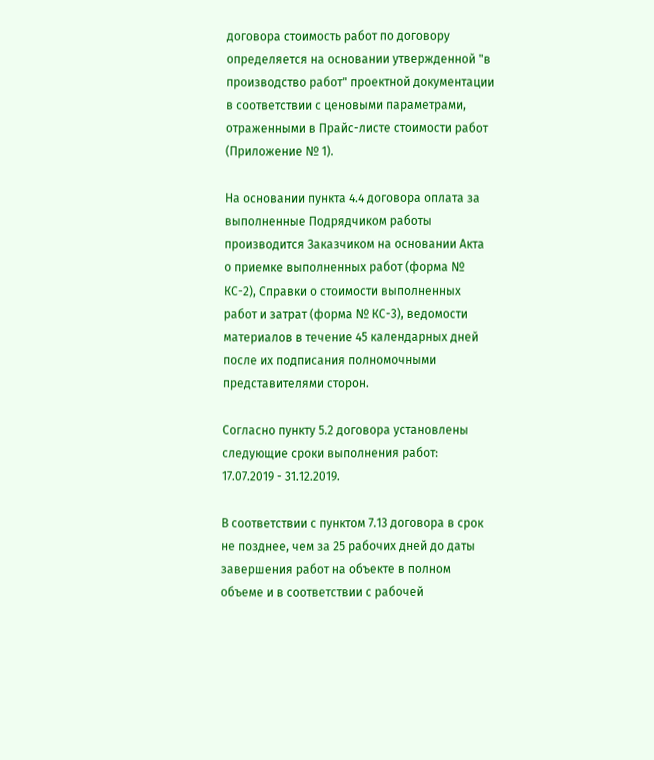договора стоимость работ по договору определяется на основании утвержденной "в производство работ" проектной документации в соответствии с ценовыми параметрами, отраженными в Прайс-листе стоимости работ (Приложение № 1).

На основании пункта 4.4 договора оплата за выполненные Подрядчиком работы производится Заказчиком на основании Акта о приемке выполненных работ (форма № КС-2), Справки о стоимости выполненных работ и затрат (форма № КС-3), ведомости материалов в течение 45 календарных дней после их подписания полномочными представителями сторон.

Согласно пункту 5.2 договора установлены следующие сроки выполнения работ: 17.07.2019 - 31.12.2019.

В соответствии с пунктом 7.13 договора в срок не позднее, чем за 25 рабочих дней до даты завершения работ на объекте в полном объеме и в соответствии с рабочей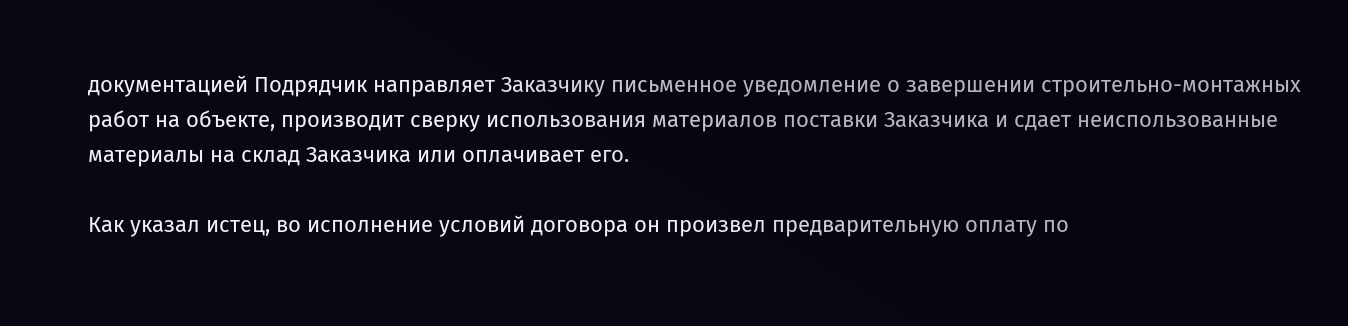документацией Подрядчик направляет Заказчику письменное уведомление о завершении строительно-монтажных работ на объекте, производит сверку использования материалов поставки Заказчика и сдает неиспользованные материалы на склад Заказчика или оплачивает его.

Как указал истец, во исполнение условий договора он произвел предварительную оплату по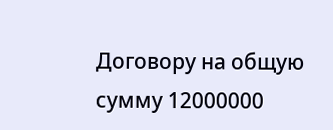Договору на общую сумму 12000000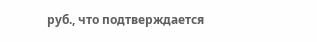руб., что подтверждается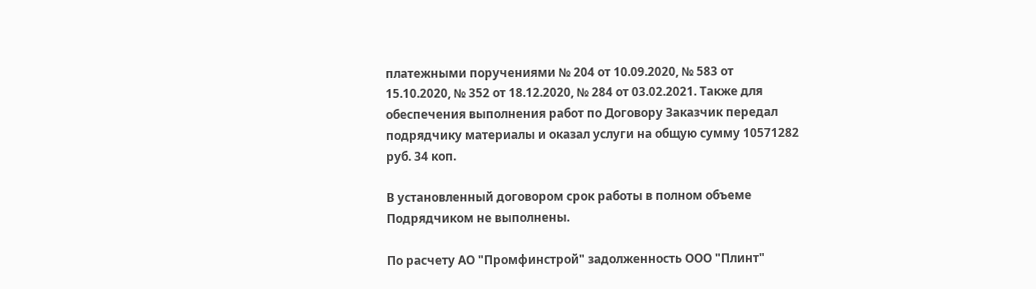платежными поручениями № 204 от 10.09.2020, № 583 от 15.10.2020, № 352 от 18.12.2020, № 284 от 03.02.2021. Также для обеспечения выполнения работ по Договору Заказчик передал подрядчику материалы и оказал услуги на общую сумму 10571282 руб. 34 коп.

В установленный договором срок работы в полном объеме Подрядчиком не выполнены.

По расчету АО "Промфинстрой" задолженность ООО "Плинт"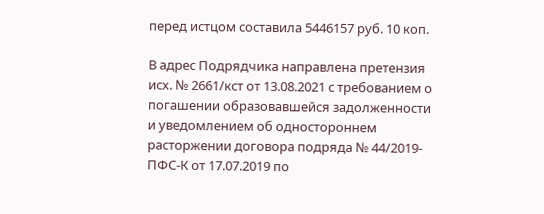перед истцом составила 5446157 руб. 10 коп.

В адрес Подрядчика направлена претензия исх. № 2661/кст от 13.08.2021 с требованием о погашении образовавшейся задолженности и уведомлением об одностороннем расторжении договора подряда № 44/2019-ПФС-К от 17.07.2019 по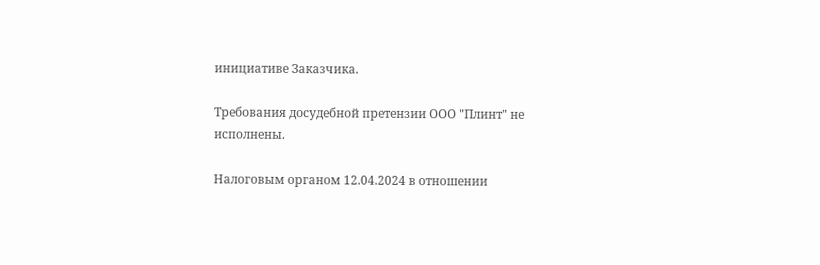инициативе Заказчика.

Требования досудебной претензии ООО "Плинт" не исполнены.

Налоговым органом 12.04.2024 в отношении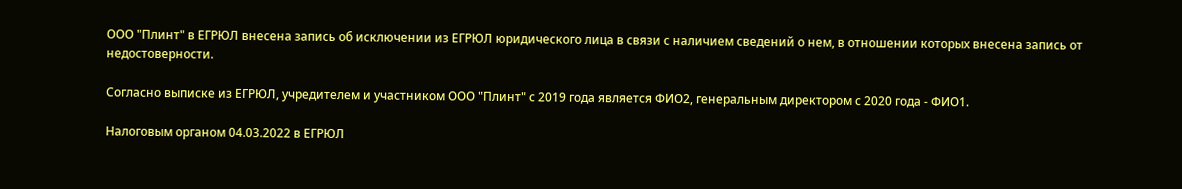ООО "Плинт" в ЕГРЮЛ внесена запись об исключении из ЕГРЮЛ юридического лица в связи с наличием сведений о нем, в отношении которых внесена запись от недостоверности.

Согласно выписке из ЕГРЮЛ, учредителем и участником ООО "Плинт" с 2019 года является ФИО2, генеральным директором с 2020 года - ФИО1.

Налоговым органом 04.03.2022 в ЕГРЮЛ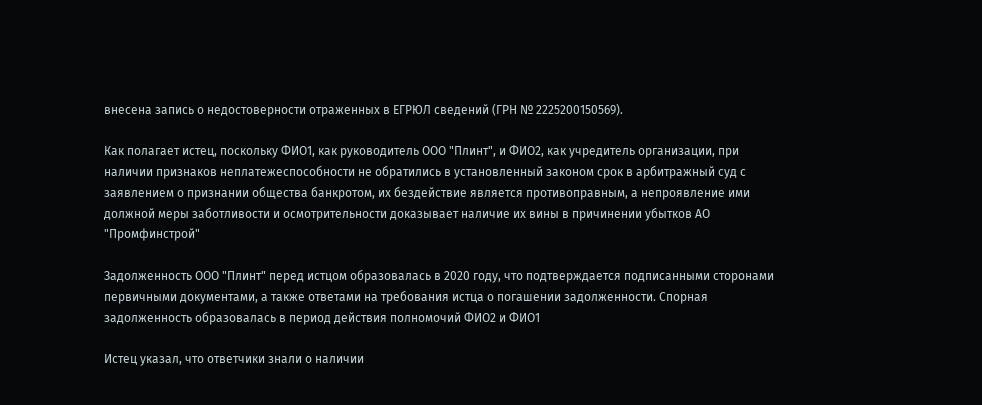внесена запись о недостоверности отраженных в ЕГРЮЛ сведений (ГРН № 2225200150569).

Как полагает истец, поскольку ФИО1, как руководитель ООО "Плинт", и ФИО2, как учредитель организации, при наличии признаков неплатежеспособности не обратились в установленный законом срок в арбитражный суд с заявлением о признании общества банкротом, их бездействие является противоправным, а непроявление ими должной меры заботливости и осмотрительности доказывает наличие их вины в причинении убытков АО "Промфинстрой"

Задолженность ООО "Плинт" перед истцом образовалась в 2020 году, что подтверждается подписанными сторонами первичными документами, а также ответами на требования истца о погашении задолженности. Спорная задолженность образовалась в период действия полномочий ФИО2 и ФИО1

Истец указал, что ответчики знали о наличии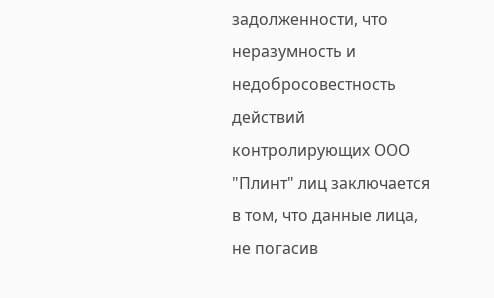задолженности, что неразумность и недобросовестность действий контролирующих ООО "Плинт" лиц заключается в том, что данные лица, не погасив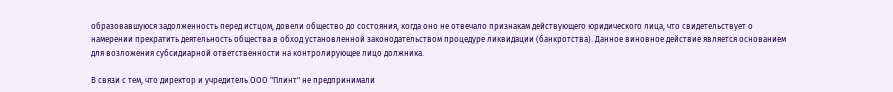образовавшуюся задолженность перед истцом, довели общество до состояния, когда оно не отвечало признакам действующего юридического лица, что свидетельствует о намерении прекратить деятельность общества в обход установленной законодательством процедуре ликвидации (банкротства). Данное виновное действие является основанием для возложения субсидиарной ответственности на контролирующее лицо должника.

В связи с тем, что директор и учредитель ООО "Плинт" не предпринимали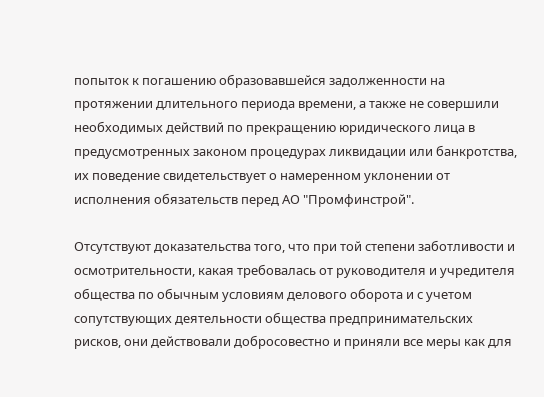попыток к погашению образовавшейся задолженности на протяжении длительного периода времени, а также не совершили необходимых действий по прекращению юридического лица в предусмотренных законом процедурах ликвидации или банкротства, их поведение свидетельствует о намеренном уклонении от исполнения обязательств перед АО "Промфинстрой".

Отсутствуют доказательства того, что при той степени заботливости и осмотрительности, какая требовалась от руководителя и учредителя общества по обычным условиям делового оборота и с учетом сопутствующих деятельности общества предпринимательских рисков, они действовали добросовестно и приняли все меры как для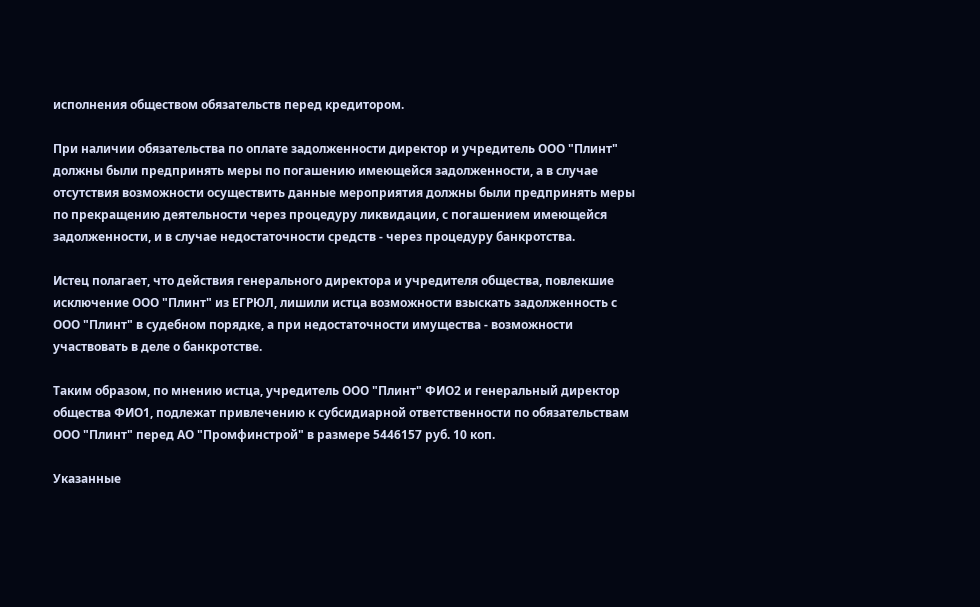исполнения обществом обязательств перед кредитором.

При наличии обязательства по оплате задолженности директор и учредитель ООО "Плинт" должны были предпринять меры по погашению имеющейся задолженности, а в случае отсутствия возможности осуществить данные мероприятия должны были предпринять меры по прекращению деятельности через процедуру ликвидации, с погашением имеющейся задолженности, и в случае недостаточности средств - через процедуру банкротства.

Истец полагает, что действия генерального директора и учредителя общества, повлекшие исключение ООО "Плинт" из ЕГРЮЛ, лишили истца возможности взыскать задолженность с ООО "Плинт" в судебном порядке, а при недостаточности имущества - возможности участвовать в деле о банкротстве.

Таким образом, по мнению истца, учредитель ООО "Плинт" ФИО2 и генеральный директор общества ФИО1, подлежат привлечению к субсидиарной ответственности по обязательствам ООО "Плинт" перед АО "Промфинстрой" в размере 5446157 руб. 10 коп.

Указанные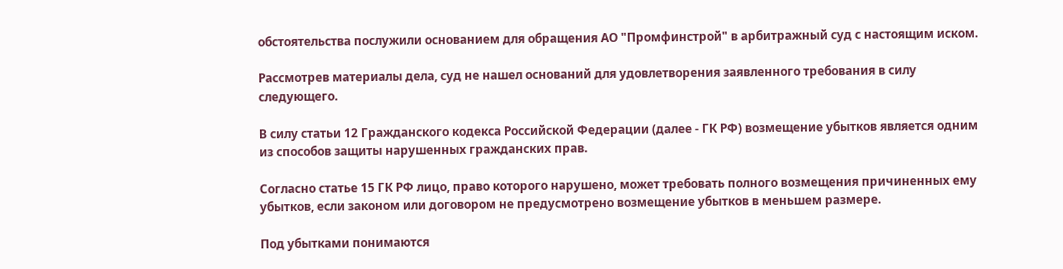обстоятельства послужили основанием для обращения АО "Промфинстрой" в арбитражный суд с настоящим иском.

Рассмотрев материалы дела, суд не нашел оснований для удовлетворения заявленного требования в силу следующего.

В силу статьи 12 Гражданского кодекса Российской Федерации (далее - ГК РФ) возмещение убытков является одним из способов защиты нарушенных гражданских прав.

Согласно статье 15 ГК РФ лицо, право которого нарушено, может требовать полного возмещения причиненных ему убытков, если законом или договором не предусмотрено возмещение убытков в меньшем размере.

Под убытками понимаются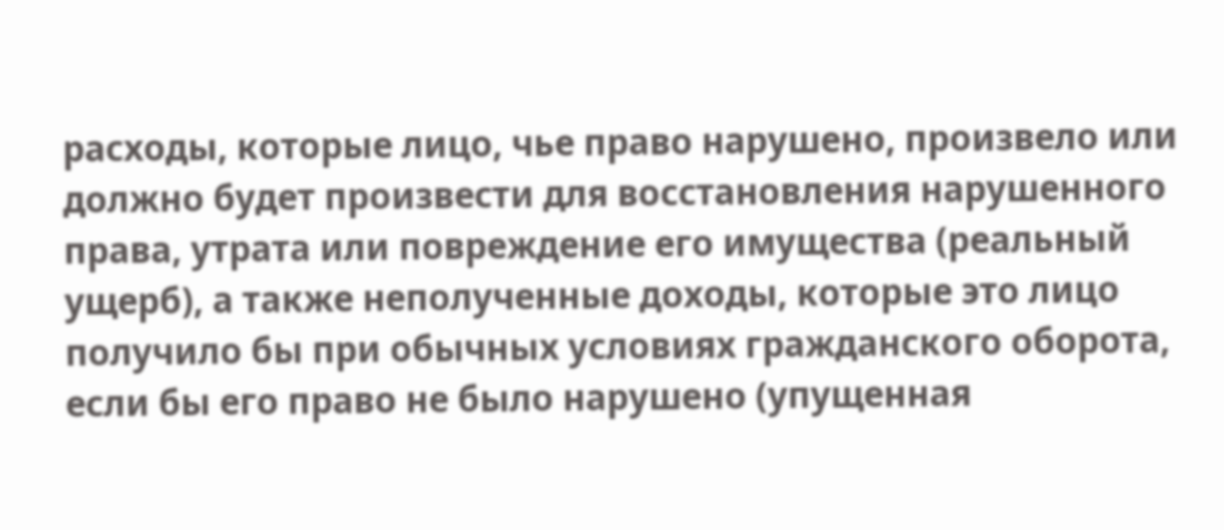расходы, которые лицо, чье право нарушено, произвело или должно будет произвести для восстановления нарушенного права, утрата или повреждение его имущества (реальный ущерб), а также неполученные доходы, которые это лицо получило бы при обычных условиях гражданского оборота, если бы его право не было нарушено (упущенная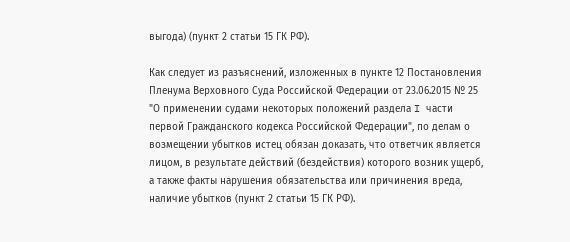выгода) (пункт 2 статьи 15 ГК РФ).

Как следует из разъяснений, изложенных в пункте 12 Постановления Пленума Верховного Суда Российской Федерации от 23.06.2015 № 25 "О применении судами некоторых положений раздела I части первой Гражданского кодекса Российской Федерации", по делам о возмещении убытков истец обязан доказать, что ответчик является лицом, в результате действий (бездействия) которого возник ущерб, а также факты нарушения обязательства или причинения вреда, наличие убытков (пункт 2 статьи 15 ГК РФ).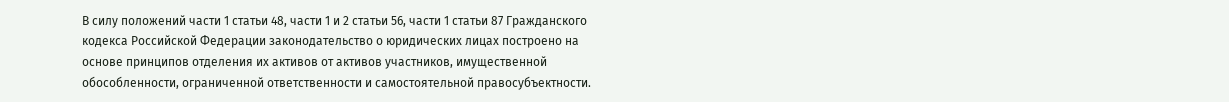В силу положений части 1 статьи 48, части 1 и 2 статьи 56, части 1 статьи 87 Гражданского кодекса Российской Федерации законодательство о юридических лицах построено на основе принципов отделения их активов от активов участников, имущественной обособленности, ограниченной ответственности и самостоятельной правосубъектности.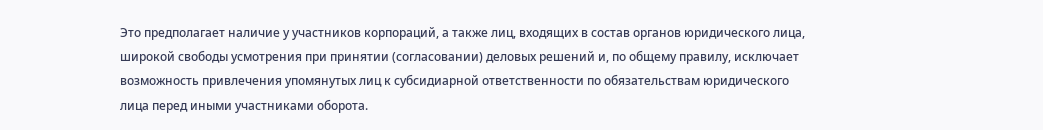Это предполагает наличие у участников корпораций, а также лиц, входящих в состав органов юридического лица, широкой свободы усмотрения при принятии (согласовании) деловых решений и, по общему правилу, исключает возможность привлечения упомянутых лиц к субсидиарной ответственности по обязательствам юридического лица перед иными участниками оборота.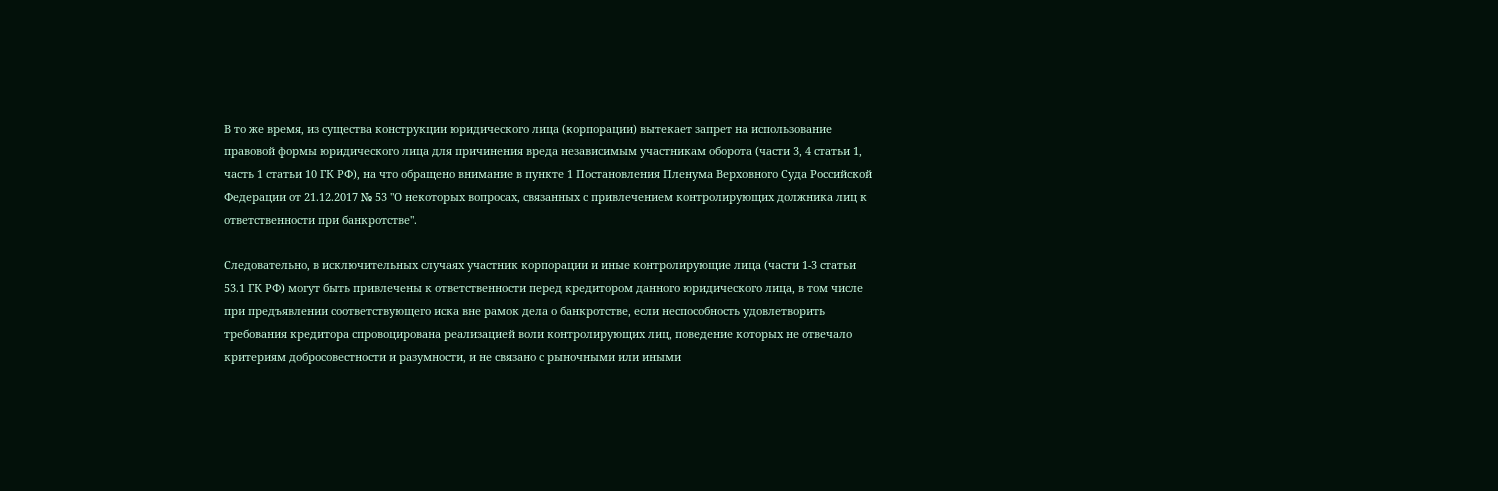В то же время, из существа конструкции юридического лица (корпорации) вытекает запрет на использование правовой формы юридического лица для причинения вреда независимым участникам оборота (части 3, 4 статьи 1, часть 1 статьи 10 ГК РФ), на что обращено внимание в пункте 1 Постановления Пленума Верховного Суда Российской Федерации от 21.12.2017 № 53 "О некоторых вопросах, связанных с привлечением контролирующих должника лиц к ответственности при банкротстве".

Следовательно, в исключительных случаях участник корпорации и иные контролирующие лица (части 1-3 статьи 53.1 ГК РФ) могут быть привлечены к ответственности перед кредитором данного юридического лица, в том числе при предъявлении соответствующего иска вне рамок дела о банкротстве, если неспособность удовлетворить требования кредитора спровоцирована реализацией воли контролирующих лиц, поведение которых не отвечало критериям добросовестности и разумности, и не связано с рыночными или иными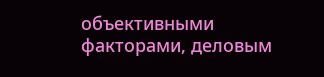объективными факторами, деловым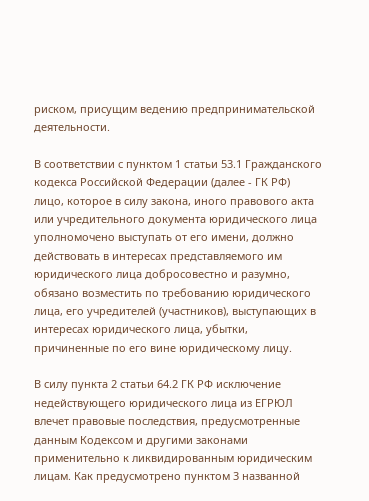риском, присущим ведению предпринимательской деятельности.

В соответствии с пунктом 1 статьи 53.1 Гражданского кодекса Российской Федерации (далее - ГК РФ) лицо, которое в силу закона, иного правового акта или учредительного документа юридического лица уполномочено выступать от его имени, должно действовать в интересах представляемого им юридического лица добросовестно и разумно, обязано возместить по требованию юридического лица, его учредителей (участников), выступающих в интересах юридического лица, убытки, причиненные по его вине юридическому лицу.

В силу пункта 2 статьи 64.2 ГК РФ исключение недействующего юридического лица из ЕГРЮЛ влечет правовые последствия, предусмотренные данным Кодексом и другими законами применительно к ликвидированным юридическим лицам. Как предусмотрено пунктом 3 названной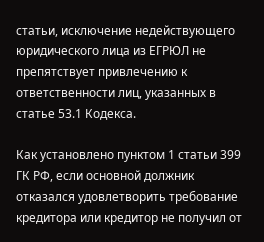статьи, исключение недействующего юридического лица из ЕГРЮЛ не препятствует привлечению к ответственности лиц, указанных в статье 53.1 Кодекса.

Как установлено пунктом 1 статьи 399 ГК РФ, если основной должник отказался удовлетворить требование кредитора или кредитор не получил от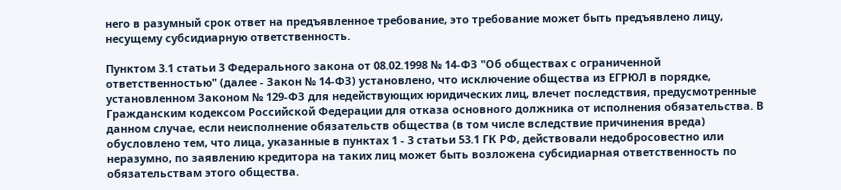него в разумный срок ответ на предъявленное требование, это требование может быть предъявлено лицу, несущему субсидиарную ответственность.

Пунктом 3.1 статьи 3 Федерального закона от 08.02.1998 № 14-ФЗ "Об обществах с ограниченной ответственностью" (далее - Закон № 14-ФЗ) установлено, что исключение общества из ЕГРЮЛ в порядке, установленном Законом № 129-ФЗ для недействующих юридических лиц, влечет последствия, предусмотренные Гражданским кодексом Российской Федерации для отказа основного должника от исполнения обязательства. В данном случае, если неисполнение обязательств общества (в том числе вследствие причинения вреда) обусловлено тем, что лица, указанные в пунктах 1 - 3 статьи 53.1 ГК РФ, действовали недобросовестно или неразумно, по заявлению кредитора на таких лиц может быть возложена субсидиарная ответственность по обязательствам этого общества.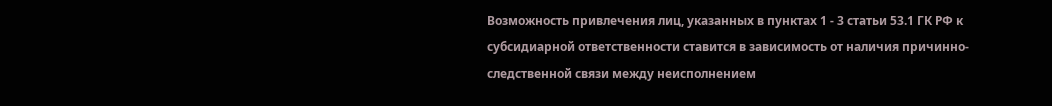Возможность привлечения лиц, указанных в пунктах 1 - 3 статьи 53.1 ГК РФ к субсидиарной ответственности ставится в зависимость от наличия причинно-следственной связи между неисполнением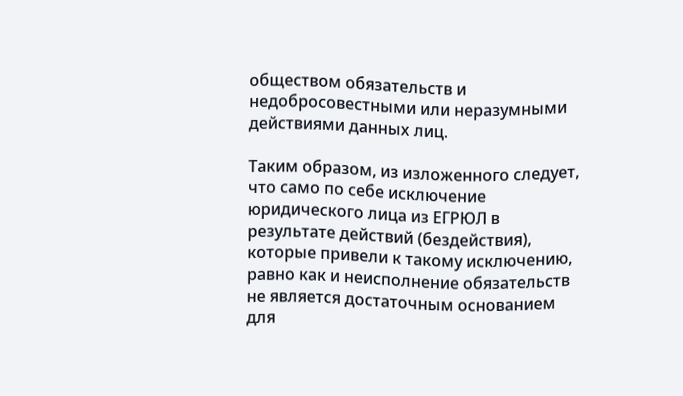обществом обязательств и недобросовестными или неразумными действиями данных лиц.

Таким образом, из изложенного следует, что само по себе исключение юридического лица из ЕГРЮЛ в результате действий (бездействия), которые привели к такому исключению, равно как и неисполнение обязательств не является достаточным основанием для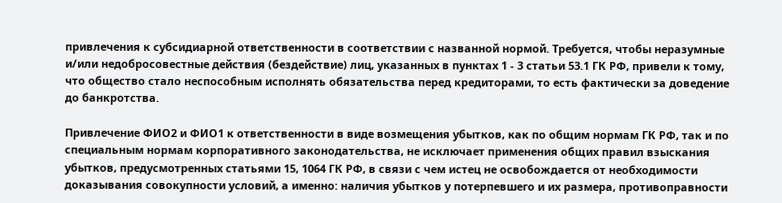привлечения к субсидиарной ответственности в соответствии с названной нормой. Требуется, чтобы неразумные и/или недобросовестные действия (бездействие) лиц, указанных в пунктах 1 - 3 статьи 53.1 ГК РФ, привели к тому, что общество стало неспособным исполнять обязательства перед кредиторами, то есть фактически за доведение до банкротства.

Привлечение ФИО2 и ФИО1 к ответственности в виде возмещения убытков, как по общим нормам ГК РФ, так и по специальным нормам корпоративного законодательства, не исключает применения общих правил взыскания убытков, предусмотренных статьями 15, 1064 ГК РФ, в связи с чем истец не освобождается от необходимости доказывания совокупности условий, а именно: наличия убытков у потерпевшего и их размера, противоправности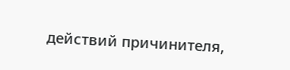действий причинителя,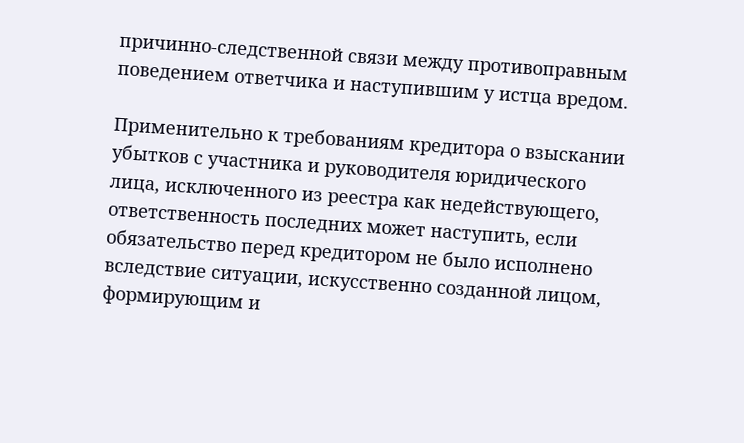причинно-следственной связи между противоправным поведением ответчика и наступившим у истца вредом.

Применительно к требованиям кредитора о взыскании убытков с участника и руководителя юридического лица, исключенного из реестра как недействующего, ответственность последних может наступить, если обязательство перед кредитором не было исполнено вследствие ситуации, искусственно созданной лицом, формирующим и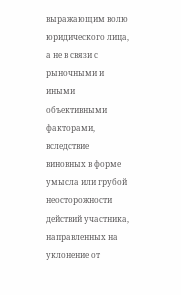выражающим волю юридического лица, а не в связи с рыночными и иными объективными факторами, вследствие виновных в форме умысла или грубой неосторожности действий участника, направленных на уклонение от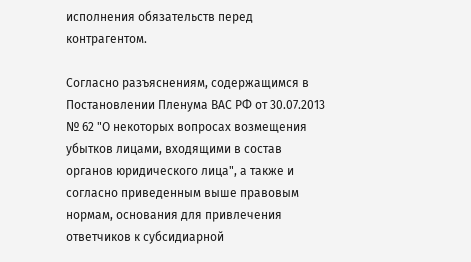исполнения обязательств перед контрагентом.

Согласно разъяснениям, содержащимся в Постановлении Пленума ВАС РФ от 30.07.2013 № 62 "О некоторых вопросах возмещения убытков лицами, входящими в состав органов юридического лица", а также и согласно приведенным выше правовым нормам, основания для привлечения ответчиков к субсидиарной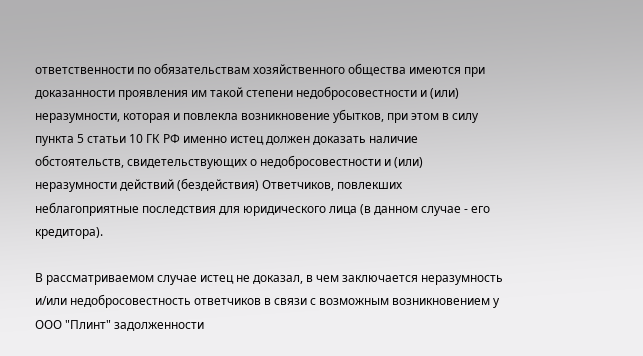ответственности по обязательствам хозяйственного общества имеются при доказанности проявления им такой степени недобросовестности и (или) неразумности, которая и повлекла возникновение убытков, при этом в силу пункта 5 статьи 10 ГК РФ именно истец должен доказать наличие обстоятельств, свидетельствующих о недобросовестности и (или) неразумности действий (бездействия) Ответчиков, повлекших неблагоприятные последствия для юридического лица (в данном случае - его кредитора).

В рассматриваемом случае истец не доказал, в чем заключается неразумность и/или недобросовестность ответчиков в связи с возможным возникновением у ООО "Плинт" задолженности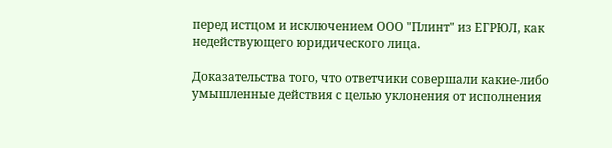перед истцом и исключением ООО "Плинт" из ЕГРЮЛ, как недействующего юридического лица.

Доказательства того, что ответчики совершали какие-либо умышленные действия с целью уклонения от исполнения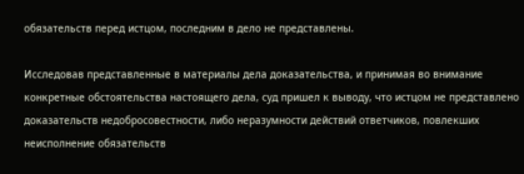обязательств перед истцом, последним в дело не представлены.

Исследовав представленные в материалы дела доказательства, и принимая во внимание конкретные обстоятельства настоящего дела, суд пришел к выводу, что истцом не представлено доказательств недобросовестности, либо неразумности действий ответчиков, повлекших неисполнение обязательств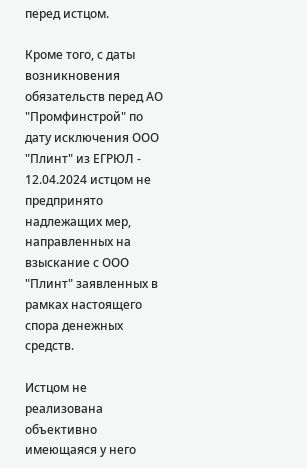перед истцом.

Кроме того, с даты возникновения обязательств перед АО "Промфинстрой" по дату исключения ООО "Плинт" из ЕГРЮЛ - 12.04.2024 истцом не предпринято надлежащих мер, направленных на взыскание с ООО "Плинт" заявленных в рамках настоящего спора денежных средств.

Истцом не реализована объективно имеющаяся у него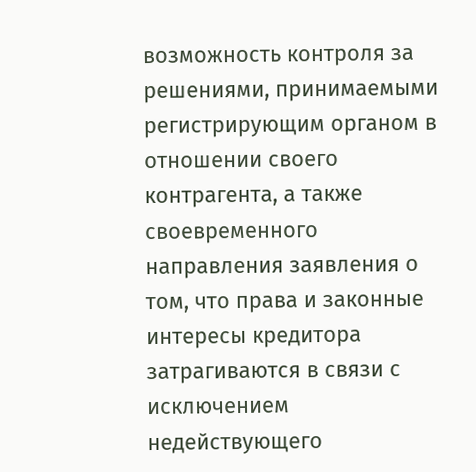возможность контроля за решениями, принимаемыми регистрирующим органом в отношении своего контрагента, а также своевременного направления заявления о том, что права и законные интересы кредитора затрагиваются в связи с исключением недействующего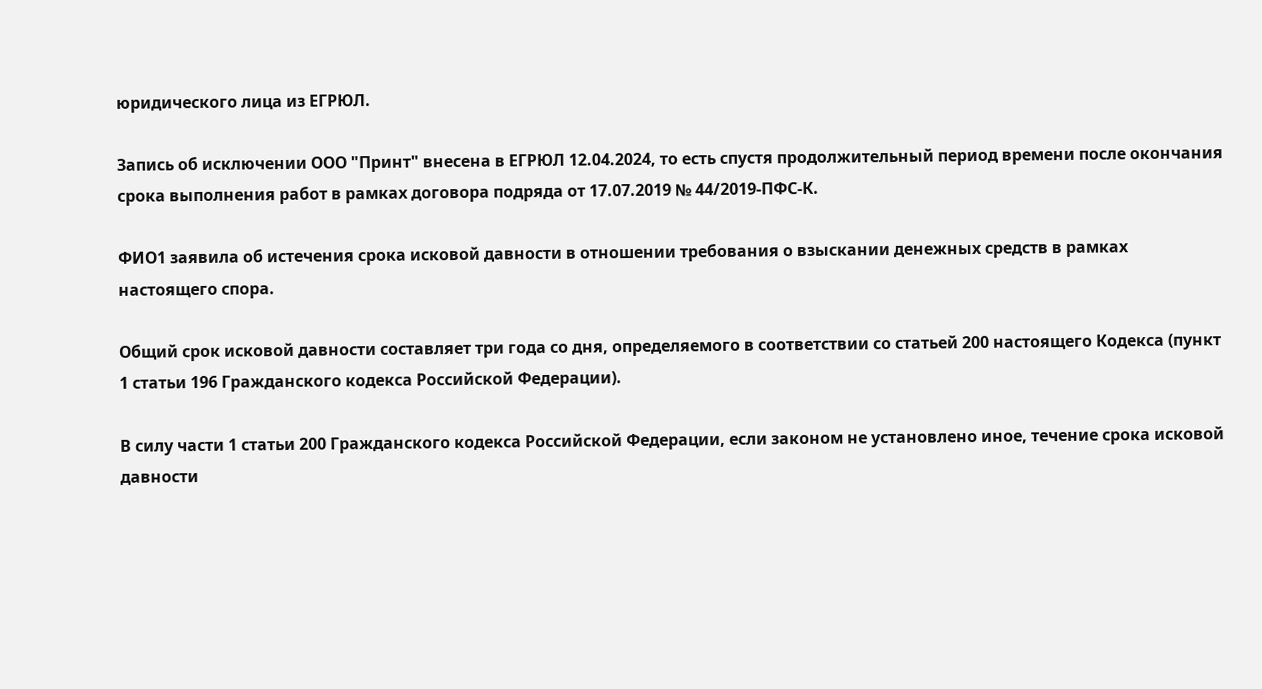юридического лица из ЕГРЮЛ.

Запись об исключении ООО "Принт" внесена в ЕГРЮЛ 12.04.2024, то есть спустя продолжительный период времени после окончания срока выполнения работ в рамках договора подряда от 17.07.2019 № 44/2019-ПФС-К.

ФИО1 заявила об истечения срока исковой давности в отношении требования о взыскании денежных средств в рамках настоящего спора.

Общий срок исковой давности составляет три года со дня, определяемого в соответствии со статьей 200 настоящего Кодекса (пункт 1 статьи 196 Гражданского кодекса Российской Федерации).

В силу части 1 статьи 200 Гражданского кодекса Российской Федерации, если законом не установлено иное, течение срока исковой давности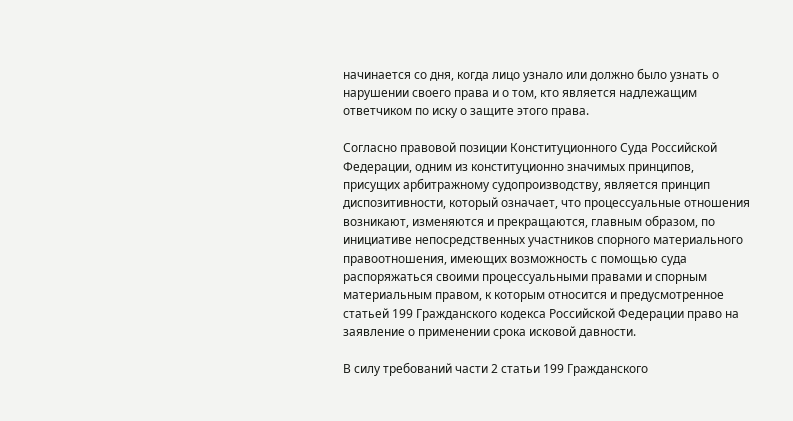начинается со дня, когда лицо узнало или должно было узнать о нарушении своего права и о том, кто является надлежащим ответчиком по иску о защите этого права.

Согласно правовой позиции Конституционного Суда Российской Федерации, одним из конституционно значимых принципов, присущих арбитражному судопроизводству, является принцип диспозитивности, который означает, что процессуальные отношения возникают, изменяются и прекращаются, главным образом, по инициативе непосредственных участников спорного материального правоотношения, имеющих возможность с помощью суда распоряжаться своими процессуальными правами и спорным материальным правом, к которым относится и предусмотренное статьей 199 Гражданского кодекса Российской Федерации право на заявление о применении срока исковой давности.

В силу требований части 2 статьи 199 Гражданского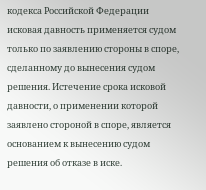кодекса Российской Федерации исковая давность применяется судом только по заявлению стороны в споре, сделанному до вынесения судом решения. Истечение срока исковой давности, о применении которой заявлено стороной в споре, является основанием к вынесению судом решения об отказе в иске.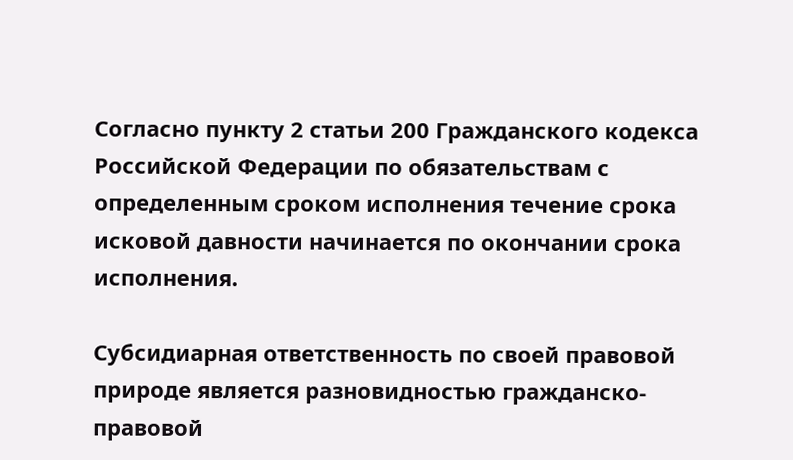Согласно пункту 2 статьи 200 Гражданского кодекса Российской Федерации по обязательствам с определенным сроком исполнения течение срока исковой давности начинается по окончании срока исполнения.

Субсидиарная ответственность по своей правовой природе является разновидностью гражданско-правовой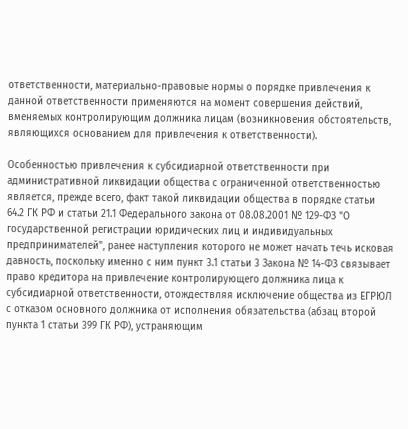ответственности, материально-правовые нормы о порядке привлечения к данной ответственности применяются на момент совершения действий, вменяемых контролирующим должника лицам (возникновения обстоятельств, являющихся основанием для привлечения к ответственности).

Особенностью привлечения к субсидиарной ответственности при административной ликвидации общества с ограниченной ответственностью является, прежде всего, факт такой ликвидации общества в порядке статьи 64.2 ГК РФ и статьи 21.1 Федерального закона от 08.08.2001 № 129-ФЗ "О государственной регистрации юридических лиц и индивидуальных предпринимателей", ранее наступления которого не может начать течь исковая давность, поскольку именно с ним пункт 3.1 статьи 3 Закона № 14-ФЗ связывает право кредитора на привлечение контролирующего должника лица к субсидиарной ответственности, отождествляя исключение общества из ЕГРЮЛ с отказом основного должника от исполнения обязательства (абзац второй пункта 1 статьи 399 ГК РФ), устраняющим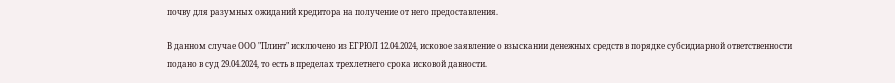почву для разумных ожиданий кредитора на получение от него предоставления.

В данном случае ООО "Плинт" исключено из ЕГРЮЛ 12.04.2024, исковое заявление о взыскании денежных средств в порядке субсидиарной ответственности подано в суд 29.04.2024, то есть в пределах трехлетнего срока исковой давности.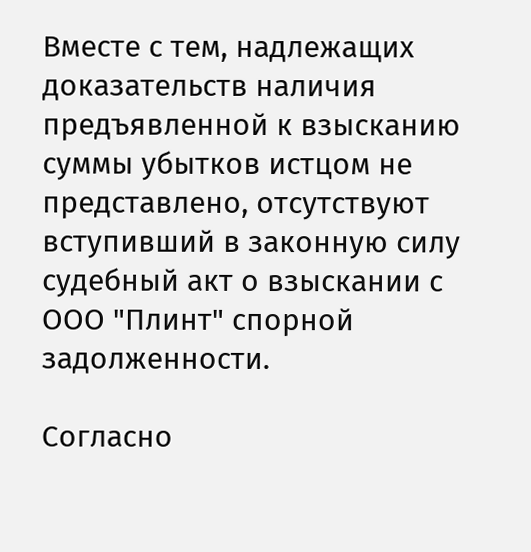Вместе с тем, надлежащих доказательств наличия предъявленной к взысканию суммы убытков истцом не представлено, отсутствуют вступивший в законную силу судебный акт о взыскании с ООО "Плинт" спорной задолженности.

Согласно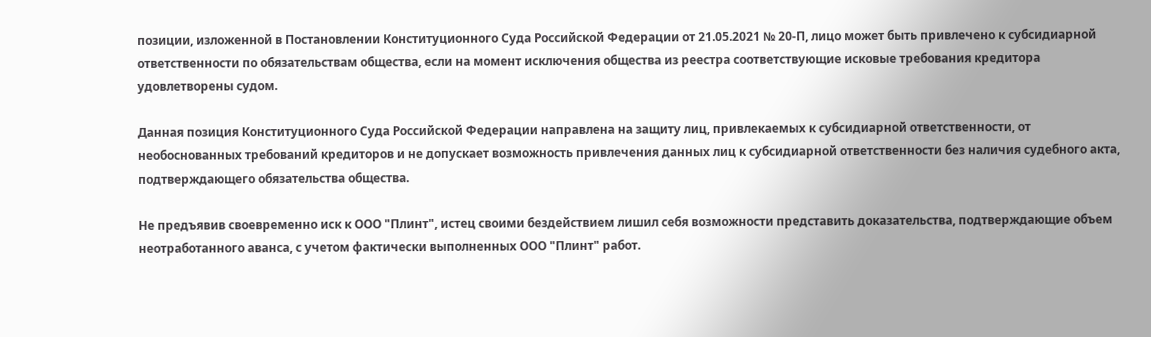позиции, изложенной в Постановлении Конституционного Суда Российской Федерации от 21.05.2021 № 20-П, лицо может быть привлечено к субсидиарной ответственности по обязательствам общества, если на момент исключения общества из реестра соответствующие исковые требования кредитора удовлетворены судом.

Данная позиция Конституционного Суда Российской Федерации направлена на защиту лиц, привлекаемых к субсидиарной ответственности, от необоснованных требований кредиторов и не допускает возможность привлечения данных лиц к субсидиарной ответственности без наличия судебного акта, подтверждающего обязательства общества.

Не предъявив своевременно иск к ООО "Плинт", истец своими бездействием лишил себя возможности представить доказательства, подтверждающие объем неотработанного аванса, с учетом фактически выполненных ООО "Плинт" работ.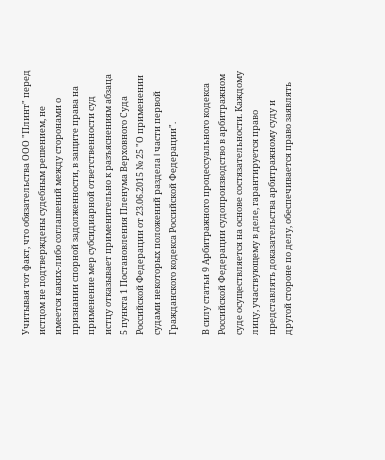Учитывая тот факт, что обязательства ООО "Плинт" перед истцом не подтверждены судебным решением, не имеется каких-либо соглашений между сторонами о признании спорной задолженности, в защите права на применение мер субсидиарной ответственности суд истцу отказывает применительно к разъяснениям абзаца 5 пункта 1 Постановления Пленума Верховного Суда Российской Федерации от 23.06.2015 № 25 "О применении судами некоторых положений раздела I части первой Гражданского кодекса Российской Федерации".

В силу статьи 9 Арбитражного процессуального кодекса Российской Федерации судопроизводство в арбитражном суде осуществляется на основе состязательности. Каждому лицу, участвующему в деле, гарантируется право представлять доказательства арбитражному суду и другой стороне по делу, обеспечивается право заявлять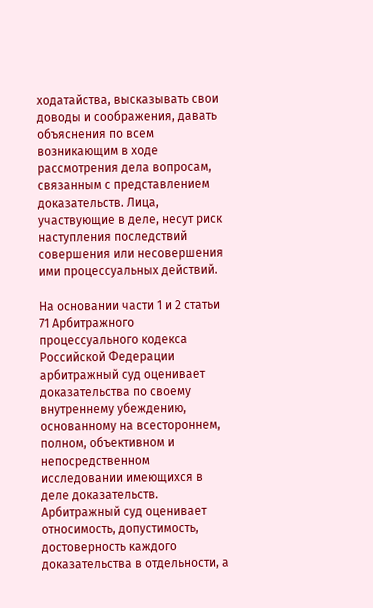ходатайства, высказывать свои доводы и соображения, давать объяснения по всем возникающим в ходе рассмотрения дела вопросам, связанным с представлением доказательств. Лица, участвующие в деле, несут риск наступления последствий совершения или несовершения ими процессуальных действий.

На основании части 1 и 2 статьи 71 Арбитражного процессуального кодекса Российской Федерации арбитражный суд оценивает доказательства по своему внутреннему убеждению, основанному на всестороннем, полном, объективном и непосредственном исследовании имеющихся в деле доказательств. Арбитражный суд оценивает относимость, допустимость, достоверность каждого доказательства в отдельности, а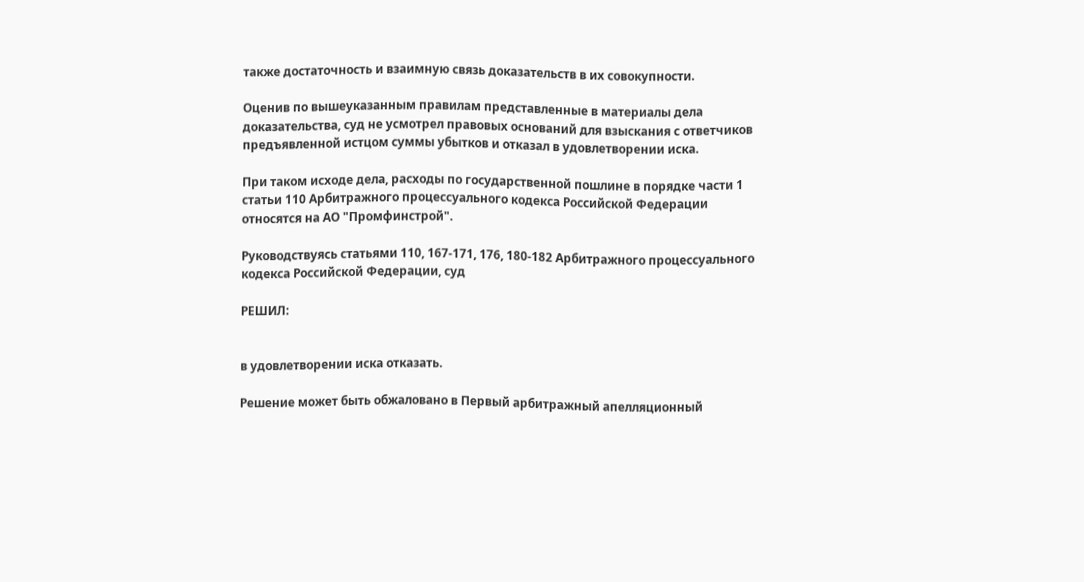также достаточность и взаимную связь доказательств в их совокупности.

Оценив по вышеуказанным правилам представленные в материалы дела доказательства, суд не усмотрел правовых оснований для взыскания с ответчиков предъявленной истцом суммы убытков и отказал в удовлетворении иска.

При таком исходе дела, расходы по государственной пошлине в порядке части 1 статьи 110 Арбитражного процессуального кодекса Российской Федерации относятся на АО "Промфинстрой".

Руководствуясь статьями 110, 167-171, 176, 180-182 Арбитражного процессуального кодекса Российской Федерации, суд

РЕШИЛ:


в удовлетворении иска отказать.

Решение может быть обжаловано в Первый арбитражный апелляционный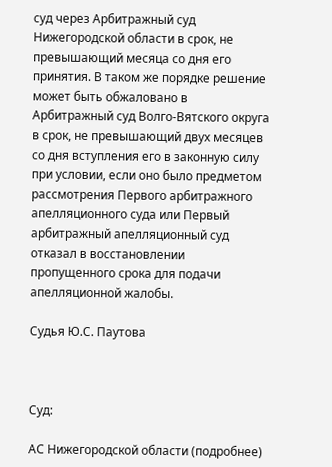суд через Арбитражный суд Нижегородской области в срок, не превышающий месяца со дня его принятия. В таком же порядке решение может быть обжаловано в Арбитражный суд Волго-Вятского округа в срок, не превышающий двух месяцев со дня вступления его в законную силу при условии, если оно было предметом рассмотрения Первого арбитражного апелляционного суда или Первый арбитражный апелляционный суд отказал в восстановлении пропущенного срока для подачи апелляционной жалобы.

Судья Ю.С. Паутова



Суд:

АС Нижегородской области (подробнее)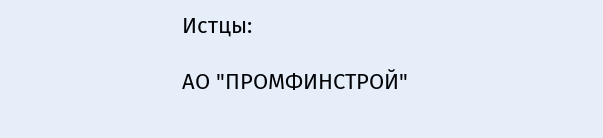Истцы:

АО "ПРОМФИНСТРОЙ"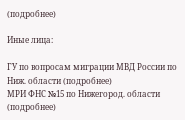(подробнее)

Иные лица:

ГУ по вопросам миграции МВД России по Ниж. области (подробнее)
МРИ ФНС №15 по Нижегород. области (подробнее)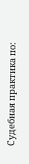Судебная практика по: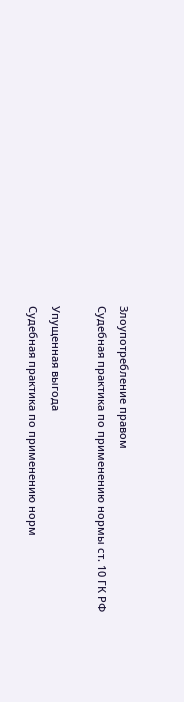Злоупотребление правом
Судебная практика по применению нормы ст. 10 ГК РФ

Упущенная выгода
Судебная практика по применению норм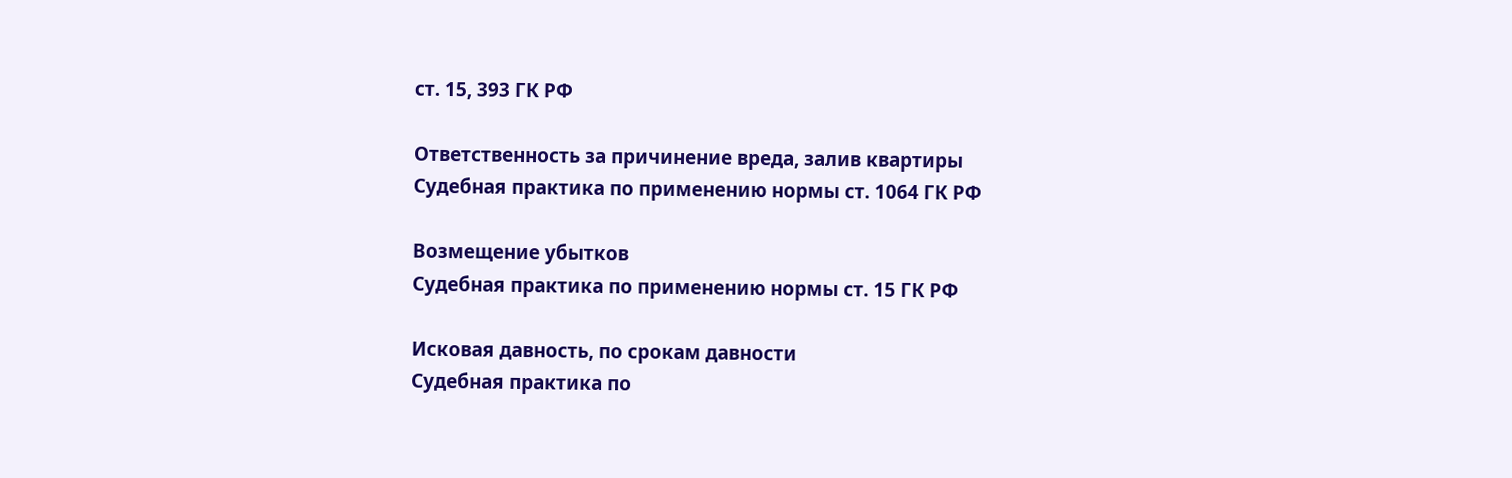ст. 15, 393 ГК РФ

Ответственность за причинение вреда, залив квартиры
Судебная практика по применению нормы ст. 1064 ГК РФ

Возмещение убытков
Судебная практика по применению нормы ст. 15 ГК РФ

Исковая давность, по срокам давности
Судебная практика по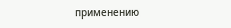применению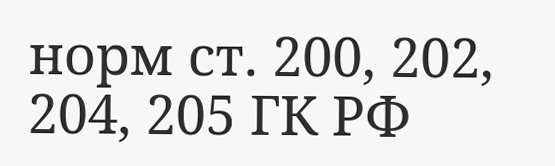норм ст. 200, 202, 204, 205 ГК РФ